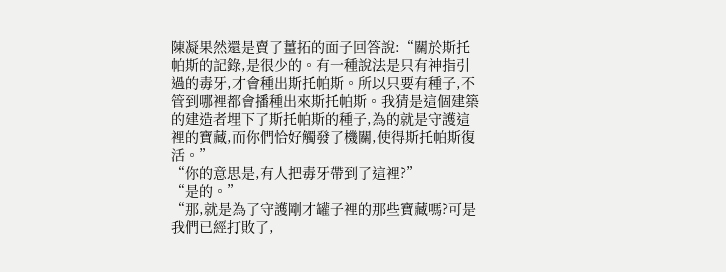陳凝果然還是賣了薑拓的面子回答說:“關於斯托帕斯的記錄,是很少的。有一種說法是只有神指引過的毒牙,才會種出斯托帕斯。所以只要有種子,不管到哪裡都會播種出來斯托帕斯。我猜是這個建築的建造者埋下了斯托帕斯的種子,為的就是守護這裡的寶藏,而你們恰好觸發了機關,使得斯托帕斯復活。”
“你的意思是,有人把毒牙帶到了這裡?”
“是的。”
“那,就是為了守護剛才罐子裡的那些寶藏嗎?可是我們已經打敗了,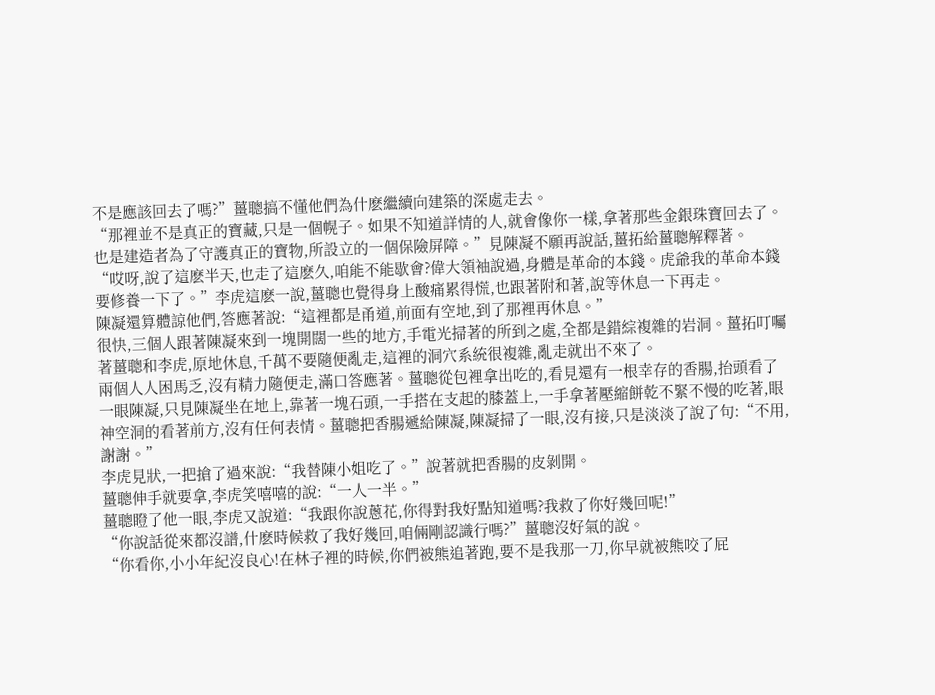不是應該回去了嗎?”薑聰搞不懂他們為什麽繼續向建築的深處走去。
“那裡並不是真正的寶藏,只是一個幌子。如果不知道詳情的人,就會像你一樣,拿著那些金銀珠寶回去了。也是建造者為了守護真正的寶物,所設立的一個保險屏障。”見陳凝不願再說話,薑拓給薑聰解釋著。
“哎呀,說了這麽半天,也走了這麽久,咱能不能歇會?偉大領袖說過,身體是革命的本錢。虎爺我的革命本錢要修養一下了。”李虎這麽一說,薑聰也覺得身上酸痛累得慌,也跟著附和著,說等休息一下再走。
陳凝還算體諒他們,答應著說:“這裡都是甬道,前面有空地,到了那裡再休息。”
很快,三個人跟著陳凝來到一塊開闊一些的地方,手電光掃著的所到之處,全都是錯綜複雜的岩洞。薑拓叮囑著薑聰和李虎,原地休息,千萬不要隨便亂走,這裡的洞穴系統很複雜,亂走就出不來了。
兩個人人困馬乏,沒有精力隨便走,滿口答應著。薑聰從包裡拿出吃的,看見還有一根幸存的香腸,抬頭看了一眼陳凝,只見陳凝坐在地上,靠著一塊石頭,一手搭在支起的膝蓋上,一手拿著壓縮餅乾不緊不慢的吃著,眼神空洞的看著前方,沒有任何表情。薑聰把香腸遞給陳凝,陳凝掃了一眼,沒有接,只是淡淡了說了句:“不用,謝謝。”
李虎見狀,一把搶了過來說:“我替陳小姐吃了。”說著就把香腸的皮剝開。
薑聰伸手就要拿,李虎笑嘻嘻的說:“一人一半。”
薑聰瞪了他一眼,李虎又說道:“我跟你說蔥花,你得對我好點知道嗎?我救了你好幾回呢!”
“你說話從來都沒譜,什麽時候救了我好幾回,咱倆剛認識行嗎?”薑聰沒好氣的說。
“你看你,小小年紀沒良心!在林子裡的時候,你們被熊追著跑,要不是我那一刀,你早就被熊咬了屁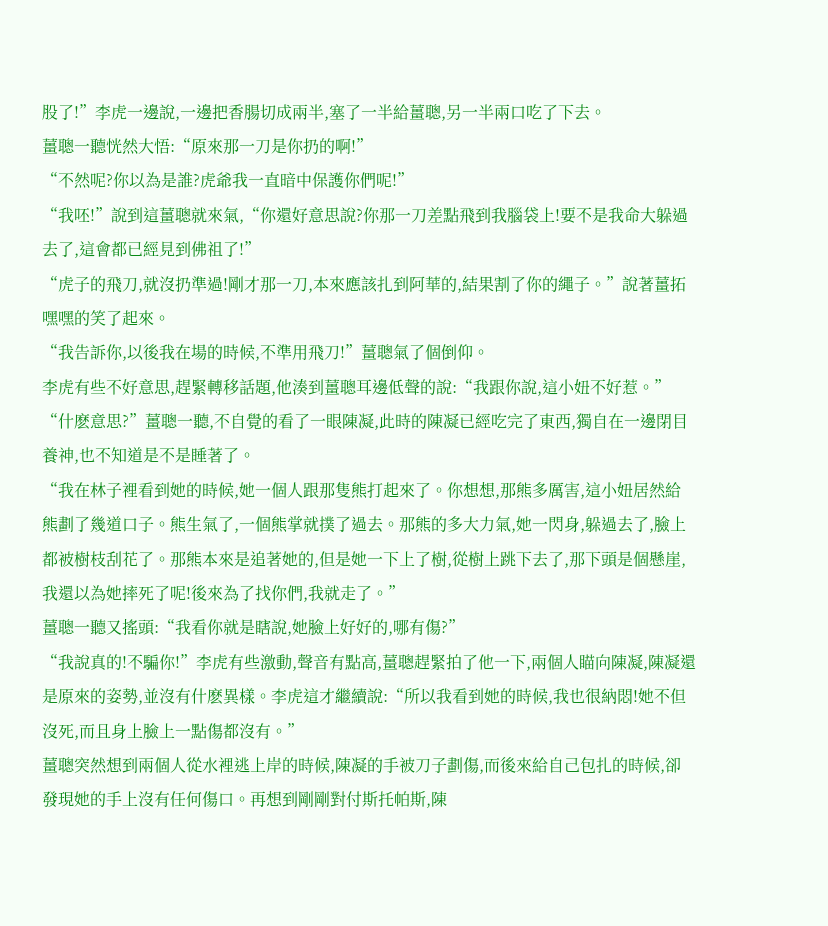股了!”李虎一邊說,一邊把香腸切成兩半,塞了一半給薑聰,另一半兩口吃了下去。
薑聰一聽恍然大悟:“原來那一刀是你扔的啊!”
“不然呢?你以為是誰?虎爺我一直暗中保護你們呢!”
“我呸!”說到這薑聰就來氣,“你還好意思說?你那一刀差點飛到我腦袋上!要不是我命大躲過去了,這會都已經見到佛祖了!”
“虎子的飛刀,就沒扔準過!剛才那一刀,本來應該扎到阿華的,結果割了你的繩子。”說著薑拓嘿嘿的笑了起來。
“我告訴你,以後我在場的時候,不準用飛刀!”薑聰氣了個倒仰。
李虎有些不好意思,趕緊轉移話題,他湊到薑聰耳邊低聲的說:“我跟你說,這小妞不好惹。”
“什麽意思?”薑聰一聽,不自覺的看了一眼陳凝,此時的陳凝已經吃完了東西,獨自在一邊閉目養神,也不知道是不是睡著了。
“我在林子裡看到她的時候,她一個人跟那隻熊打起來了。你想想,那熊多厲害,這小妞居然給熊劃了幾道口子。熊生氣了,一個熊掌就撲了過去。那熊的多大力氣,她一閃身,躲過去了,臉上都被樹枝刮花了。那熊本來是追著她的,但是她一下上了樹,從樹上跳下去了,那下頭是個懸崖,我還以為她摔死了呢!後來為了找你們,我就走了。”
薑聰一聽又搖頭:“我看你就是瞎說,她臉上好好的,哪有傷?”
“我說真的!不騙你!”李虎有些激動,聲音有點高,薑聰趕緊拍了他一下,兩個人瞄向陳凝,陳凝還是原來的姿勢,並沒有什麽異樣。李虎這才繼續說:“所以我看到她的時候,我也很納悶!她不但沒死,而且身上臉上一點傷都沒有。”
薑聰突然想到兩個人從水裡逃上岸的時候,陳凝的手被刀子劃傷,而後來給自己包扎的時候,卻發現她的手上沒有任何傷口。再想到剛剛對付斯托帕斯,陳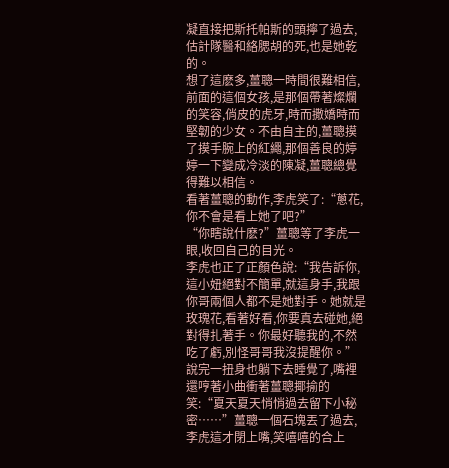凝直接把斯托帕斯的頭擰了過去,估計隊醫和絡腮胡的死,也是她乾的。
想了這麽多,薑聰一時間很難相信,前面的這個女孩,是那個帶著燦爛的笑容,俏皮的虎牙,時而撒嬌時而堅韌的少女。不由自主的,薑聰摸了摸手腕上的紅繩,那個善良的婷婷一下變成冷淡的陳凝,薑聰總覺得難以相信。
看著薑聰的動作,李虎笑了:“蔥花,你不會是看上她了吧?”
“你瞎說什麽?”薑聰等了李虎一眼,收回自己的目光。
李虎也正了正顏色說:“我告訴你,這小妞絕對不簡單,就這身手,我跟你哥兩個人都不是她對手。她就是玫瑰花,看著好看,你要真去碰她,絕對得扎著手。你最好聽我的,不然吃了虧,別怪哥哥我沒提醒你。”說完一扭身也躺下去睡覺了,嘴裡還哼著小曲衝著薑聰揶揄的笑:“夏天夏天悄悄過去留下小秘密……”薑聰一個石塊丟了過去,李虎這才閉上嘴,笑嘻嘻的合上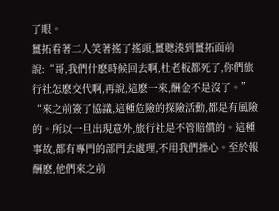了眼。
薑拓看著二人笑著搖了搖頭,薑聰湊到薑拓面前說:“哥,我們什麽時候回去啊,杜老板都死了,你們旅行社怎麽交代啊,再說,這麽一來,酬金不是沒了。”
“來之前簽了協議,這種危險的探險活動,都是有風險的。所以一旦出現意外,旅行社是不管賠償的。這種事故,都有專門的部門去處理,不用我們操心。至於報酬麽,他們來之前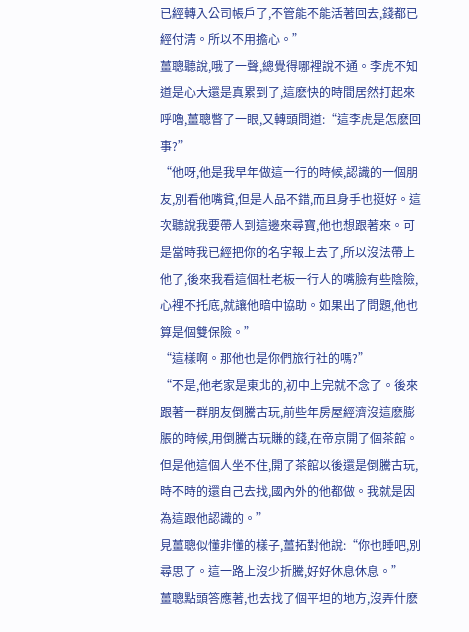已經轉入公司帳戶了,不管能不能活著回去,錢都已經付清。所以不用擔心。”
薑聰聽說,哦了一聲,總覺得哪裡說不通。李虎不知道是心大還是真累到了,這麽快的時間居然打起來呼嚕,薑聰瞥了一眼,又轉頭問道:“這李虎是怎麽回事?”
“他呀,他是我早年做這一行的時候,認識的一個朋友,別看他嘴貧,但是人品不錯,而且身手也挺好。這次聽說我要帶人到這邊來尋寶,他也想跟著來。可是當時我已經把你的名字報上去了,所以沒法帶上他了,後來我看這個杜老板一行人的嘴臉有些陰險,心裡不托底,就讓他暗中協助。如果出了問題,他也算是個雙保險。”
“這樣啊。那他也是你們旅行社的嗎?”
“不是,他老家是東北的,初中上完就不念了。後來跟著一群朋友倒騰古玩,前些年房屋經濟沒這麽膨脹的時候,用倒騰古玩賺的錢,在帝京開了個茶館。但是他這個人坐不住,開了茶館以後還是倒騰古玩,時不時的還自己去找,國內外的他都做。我就是因為這跟他認識的。”
見薑聰似懂非懂的樣子,薑拓對他說:“你也睡吧,別尋思了。這一路上沒少折騰,好好休息休息。”
薑聰點頭答應著,也去找了個平坦的地方,沒弄什麽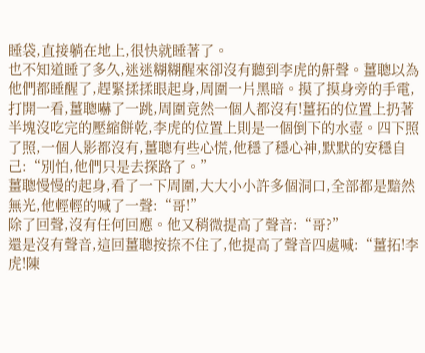睡袋,直接躺在地上,很快就睡著了。
也不知道睡了多久,迷迷糊糊醒來卻沒有聽到李虎的鼾聲。薑聰以為他們都睡醒了,趕緊揉揉眼起身,周圍一片黑暗。摸了摸身旁的手電,打開一看,薑聰嚇了一跳,周圍竟然一個人都沒有!薑拓的位置上扔著半塊沒吃完的壓縮餅乾,李虎的位置上則是一個倒下的水壺。四下照了照,一個人影都沒有,薑聰有些心慌,他穩了穩心神,默默的安穩自己:“別怕,他們只是去探路了。”
薑聰慢慢的起身,看了一下周圍,大大小小許多個洞口,全部都是黯然無光,他輕輕的喊了一聲:“哥!”
除了回聲,沒有任何回應。他又稍微提高了聲音:“哥?”
還是沒有聲音,這回薑聰按捺不住了,他提高了聲音四處喊:“薑拓!李虎!陳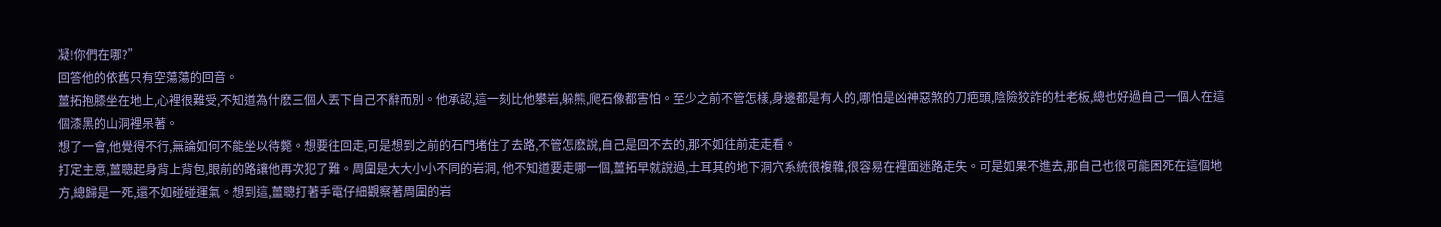凝!你們在哪?”
回答他的依舊只有空蕩蕩的回音。
薑拓抱膝坐在地上,心裡很難受,不知道為什麽三個人丟下自己不辭而別。他承認,這一刻比他攀岩,躲熊,爬石像都害怕。至少之前不管怎樣,身邊都是有人的,哪怕是凶神惡煞的刀疤頭,陰險狡詐的杜老板,總也好過自己一個人在這個漆黑的山洞裡呆著。
想了一會,他覺得不行,無論如何不能坐以待斃。想要往回走,可是想到之前的石門堵住了去路,不管怎麽說,自己是回不去的,那不如往前走走看。
打定主意,薑聰起身背上背包,眼前的路讓他再次犯了難。周圍是大大小小不同的岩洞, 他不知道要走哪一個,薑拓早就說過,土耳其的地下洞穴系統很複雜,很容易在裡面迷路走失。可是如果不進去,那自己也很可能困死在這個地方,總歸是一死,還不如碰碰運氣。想到這,薑聰打著手電仔細觀察著周圍的岩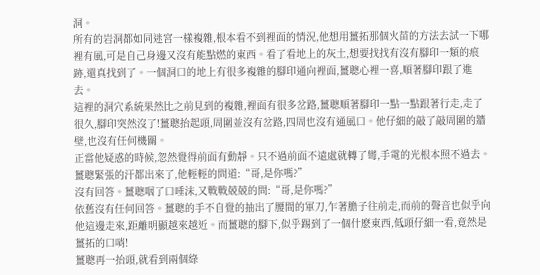洞。
所有的岩洞都如同迷宮一樣複雜,根本看不到裡面的情況,他想用薑拓那個火苗的方法去試一下哪裡有風,可是自己身邊又沒有能點燃的東西。看了看地上的灰土,想要找找有沒有腳印一類的痕跡,還真找到了。一個洞口的地上有很多複雜的腳印通向裡面,薑聰心裡一喜,順著腳印跟了進去。
這裡的洞穴系統果然比之前見到的複雜,裡面有很多岔路,薑聰順著腳印一點一點跟著行走,走了很久,腳印突然沒了!薑聰抬起頭,周圍並沒有岔路,四周也沒有通風口。他仔細的敲了敲周圍的牆壁,也沒有任何機關。
正當他疑惑的時候,忽然覺得前面有動靜。只不過前面不遠處就轉了彎,手電的光根本照不過去。薑聰緊張的汗都出來了,他輕輕的問道:“哥,是你嗎?”
沒有回答。薑聰咽了口唾沫,又戰戰兢兢的問:“哥,是你嗎?”
依舊沒有任何回答。薑聰的手不自覺的抽出了腰間的軍刀,乍著膽子往前走,而前的聲音也似乎向他這邊走來,距離明顯越來越近。而薑聰的腳下,似乎踢到了一個什麽東西,低頭仔細一看,竟然是薑拓的口哨!
薑聰再一抬頭,就看到兩個綠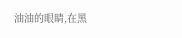油油的眼睛,在黑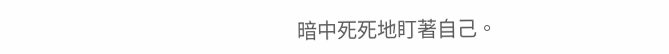暗中死死地盯著自己。